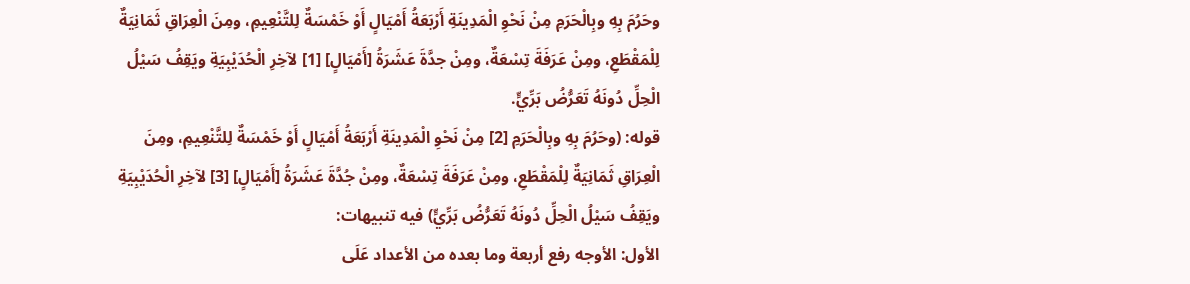وحَرُمَ بِهِ وبِالْحَرَمِ مِنْ نَحْوِ الْمَدِينَةِ أَرْبَعَةُ أَمْيَالٍ أَوْ خَمْسَةٌ لِلتَّنْعِيمِ، ومِنَ الْعِرَاقِ ثَمَانِيَةٌ لِلْمَقْطَعِ، ومِنْ عَرَفَةَ تِسْعَةٌ، ومِنْ جدَّةَ عَشَرَةُ [أَمْيَالٍ] [1] لآخِرِ الْحُدَيْبِيَةِ ويَقِفُ سَيْلُ الْحِلِّ دُونَهُ تَعَرُّضُ بَرِّيٍّ.
قوله: (وحَرُمَ بِهِ وبِالْحَرَمِ [2] مِنْ نَحْوِ الْمَدِينَةِ أَرْبَعَةُ أَمْيَالٍ أَوْ خَمْسَةٌ لِلتَّنْعِيمِ، ومِنَ الْعِرَاقِ ثَمَانِيَةٌ لِلْمَقْطَعِ، ومِنْ عَرَفَةَ تِسْعَةٌ، ومِنْ جُدَّةَ عَشَرَةُ [أَمْيَالٍ] [3] لآخِرِ الْحُدَيْبِيَةِ ويَقِفُ سَيْلُ الْحِلِّ دُونَهُ تَعَرُّضُ بَرِّيٍّ) فيه تنبيهات:
الأول: الأوجه رفع أربعة وما بعده من الأعداد عَلَى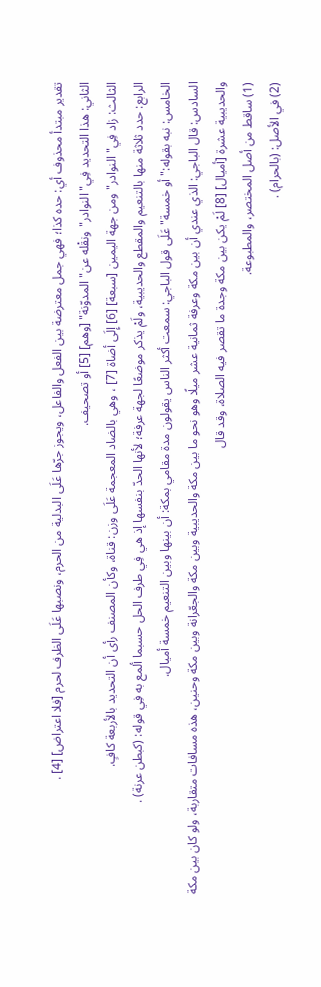تقدير مبتدأ محذوف أي: حده كذا؛ فهي جمل معترضة بين الفعل والفاعل، ويجوز جرّها عَلَى البدلية من الحرم، ونصبها عَلَى الظرف لحرم [فلا اعتراض] [4] .
الثاني: هذا التحديد فِي"النوادر"ونقْله عن"المدوّنة" [وهم] [5] أو تصحيف.
الثالث: زاد فِي"النوادر"ومن جهة اليمين [سبعة] [6] إِلَى أضاة [7] ، وهي بالضاد المعجمة عَلَى وزن: قناة، وكأن المصنف رأى أن التحديد بالأربعة كافٍ.
الرابع: حدد ثلاثة منها بالتنعيم والمقطع والحديبية، ولَمْ يذكر موضعًا لجهة عرفة؛ لأنها الحدّ بنفسها إذ هي فِي طرف الحل حسبما ألمع به فِي قوله: (كبطن عرنة) .
الخامس: نبه بقوله:"أو خمسة"عَلَى قول الباجي: سمعت أكثر الناس يقولون مدة مقامي بمكة: أن بينها وبين التنعيم خمسة أميال.
السادس: قال الباجي: الذي عندي أن بين مكة وعرفة ثمانية عشر ميلًا وهو نحو ما بين مكة والحديبية وبين مكة والجعّرانة وبين مكة وحنين، هذه مسافات متقاربة، ولو كان بين مكة والحديبية عشرة [أميال] [8] لَمْ يكن بين مكة وجدة ما تقصر فيه الصلاة، وقد قال
(1) ساقط من أصل المختصر، والمطبوعة.
(2) في الأصل: (بالحرام) .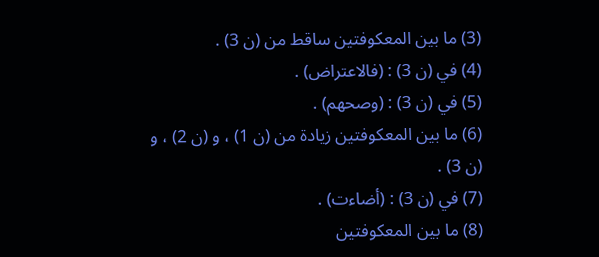(3) ما بين المعكوفتين ساقط من (ن 3) .
(4) في (ن 3) : (فالاعتراض) .
(5) في (ن 3) : (وصحهم) .
(6) ما بين المعكوفتين زيادة من (ن 1) ، و (ن 2) ، و (ن 3) .
(7) في (ن 3) : (أضاءت) .
(8) ما بين المعكوفتين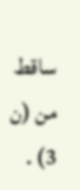ساقط من (ن 3) .